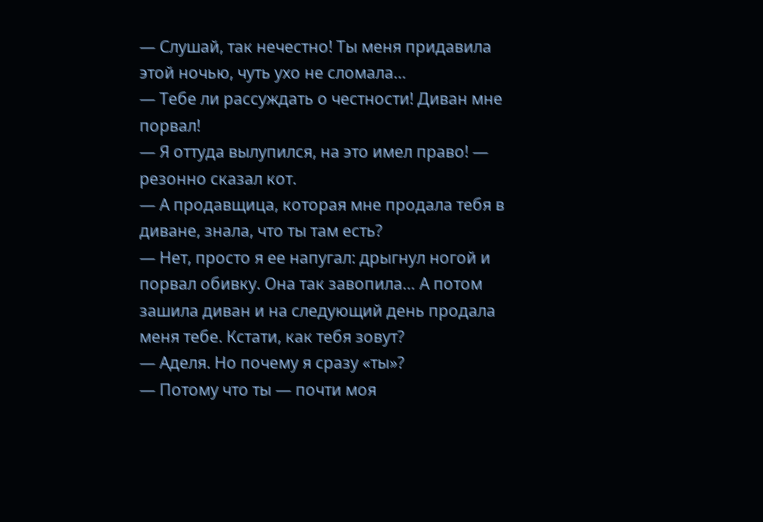— Слушай, так нечестно! Ты меня придавила этой ночью, чуть ухо не сломала…
— Тебе ли рассуждать о честности! Диван мне порвал!
— Я оттуда вылупился, на это имел право! — резонно сказал кот.
— А продавщица, которая мне продала тебя в диване, знала, что ты там есть?
— Нет, просто я ее напугал: дрыгнул ногой и порвал обивку. Она так завопила… А потом зашила диван и на следующий день продала меня тебе. Кстати, как тебя зовут?
— Аделя. Но почему я сразу «ты»?
— Потому что ты — почти моя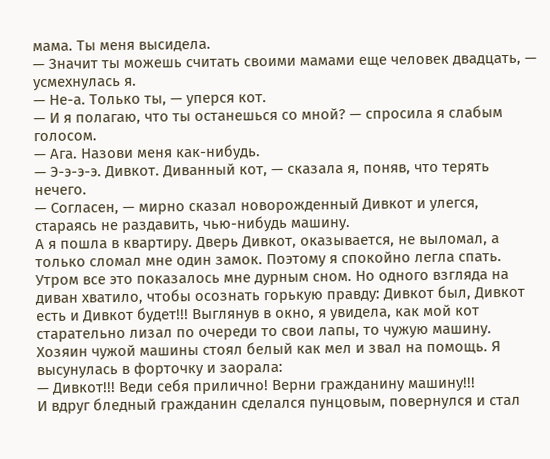мама. Ты меня высидела.
— Значит ты можешь считать своими мамами еще человек двадцать, — усмехнулась я.
— Не-а. Только ты, — уперся кот.
— И я полагаю, что ты останешься со мной? — спросила я слабым голосом.
— Ага. Назови меня как-нибудь.
— Э-э-э-э. Дивкот. Диванный кот, — сказала я, поняв, что терять нечего.
— Согласен, — мирно сказал новорожденный Дивкот и улегся, стараясь не раздавить, чью-нибудь машину.
А я пошла в квартиру. Дверь Дивкот, оказывается, не выломал, а только сломал мне один замок. Поэтому я спокойно легла спать. Утром все это показалось мне дурным сном. Но одного взгляда на диван хватило, чтобы осознать горькую правду: Дивкот был, Дивкот есть и Дивкот будет!!! Выглянув в окно, я увидела, как мой кот старательно лизал по очереди то свои лапы, то чужую машину. Хозяин чужой машины стоял белый как мел и звал на помощь. Я высунулась в форточку и заорала:
— Дивкот!!! Веди себя прилично! Верни гражданину машину!!!
И вдруг бледный гражданин сделался пунцовым, повернулся и стал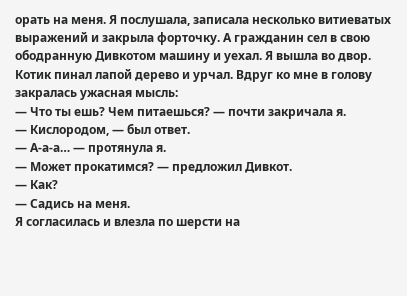орать на меня. Я послушала, записала несколько витиеватых выражений и закрыла форточку. А гражданин сел в свою ободранную Дивкотом машину и уехал. Я вышла во двор. Котик пинал лапой дерево и урчал. Вдруг ко мне в голову закралась ужасная мысль:
— Что ты ешь? Чем питаешься? — почти закричала я.
— Кислородом, — был ответ.
— А-а-а… — протянула я.
— Может прокатимся? — предложил Дивкот.
— Как?
— Садись на меня.
Я согласилась и влезла по шерсти на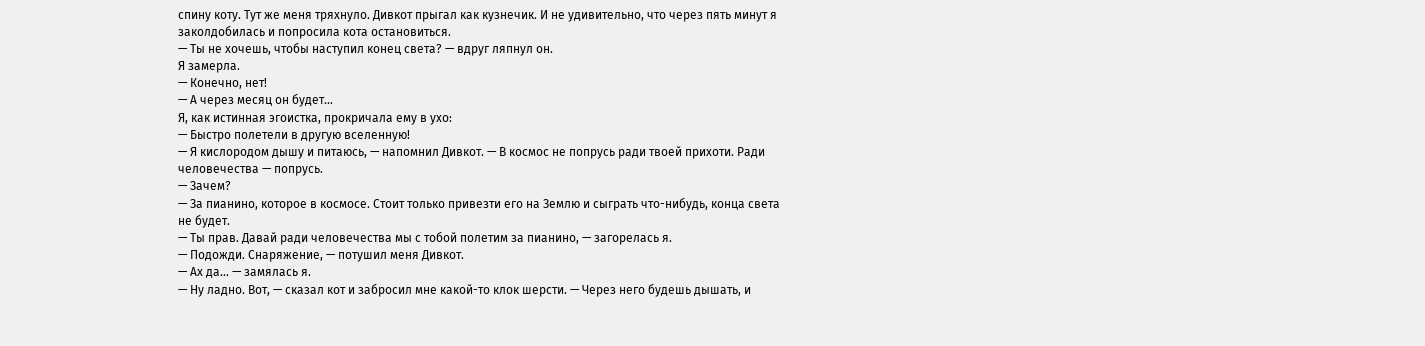спину коту. Тут же меня тряхнуло. Дивкот прыгал как кузнечик. И не удивительно, что через пять минут я заколдобилась и попросила кота остановиться.
— Ты не хочешь, чтобы наступил конец света? — вдруг ляпнул он.
Я замерла.
— Конечно, нет!
— А через месяц он будет…
Я, как истинная эгоистка, прокричала ему в ухо:
— Быстро полетели в другую вселенную!
— Я кислородом дышу и питаюсь, — напомнил Дивкот. — В космос не попрусь ради твоей прихоти. Ради человечества — попрусь.
— Зачем?
— За пианино, которое в космосе. Стоит только привезти его на Землю и сыграть что-нибудь, конца света не будет.
— Ты прав. Давай ради человечества мы с тобой полетим за пианино, — загорелась я.
— Подожди. Снаряжение, — потушил меня Дивкот.
— Ах да… — замялась я.
— Ну ладно. Вот, — сказал кот и забросил мне какой-то клок шерсти. — Через него будешь дышать, и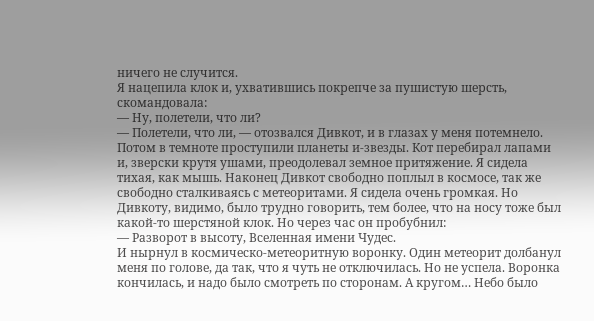ничего не случится.
Я нацепила клок и, ухватившись покрепче за пушистую шерсть, скомандовала:
— Ну, полетели, что ли?
— Полетели, что ли, — отозвался Дивкот, и в глазах у меня потемнело. Потом в темноте проступили планеты и-звезды. Кот перебирал лапами и, зверски крутя ушами, преодолевал земное притяжение. Я сидела тихая, как мышь. Наконец Дивкот свободно поплыл в космосе, так же свободно сталкиваясь с метеоритами. Я сидела очень громкая. Но Дивкоту, видимо, было трудно говорить, тем более, что на носу тоже был какой-то шерстяной клок. Но через час он пробубнил:
— Разворот в высоту, Вселенная имени Чудес.
И нырнул в космическо-метеоритную воронку. Один метеорит долбанул меня по голове, да так, что я чуть не отключилась. Но не успела. Воронка кончилась, и надо было смотреть по сторонам. А кругом… Небо было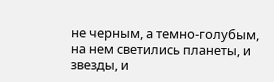не черным, а темно-голубым, на нем светились планеты, и звезды, и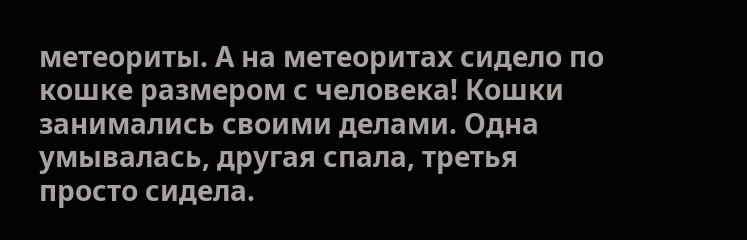метеориты. А на метеоритах сидело по кошке размером с человека! Кошки занимались своими делами. Одна умывалась, другая спала, третья просто сидела.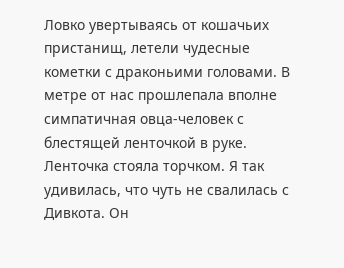Ловко увертываясь от кошачьих пристанищ, летели чудесные кометки с драконьими головами. В метре от нас прошлепала вполне симпатичная овца-человек с блестящей ленточкой в руке. Ленточка стояла торчком. Я так удивилась, что чуть не свалилась с Дивкота. Он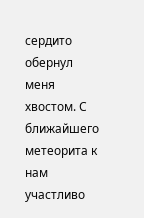сердито обернул меня хвостом. С ближайшего метеорита к нам участливо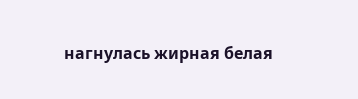нагнулась жирная белая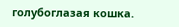голубоглазая кошка.